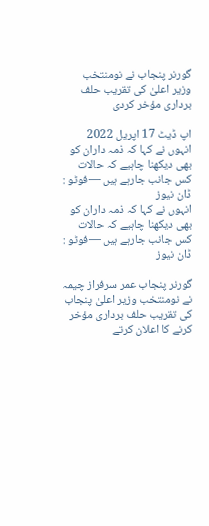گورنر پنجاب نے نومنتخب وزیر اعلیٰ کی تقریب حلف برداری مؤخر کردی

اپ ڈیٹ 17 اپريل 2022
انہوں نے کہا کہ ذمہ داران کو بھی دیکھنا چاہیے کہ حالات کس جانب جارہے ہیں —فوٹو : ڈان نیوز
انہوں نے کہا کہ ذمہ داران کو بھی دیکھنا چاہیے کہ حالات کس جانب جارہے ہیں —فوٹو : ڈان نیوز

گورنر پنجاب عمر سرفراز چیمہ نے نومنتخب وزیر اعلیٰ پنجاب کی تقریب حلف برداری مؤخر کرنے کا اعلان کرتے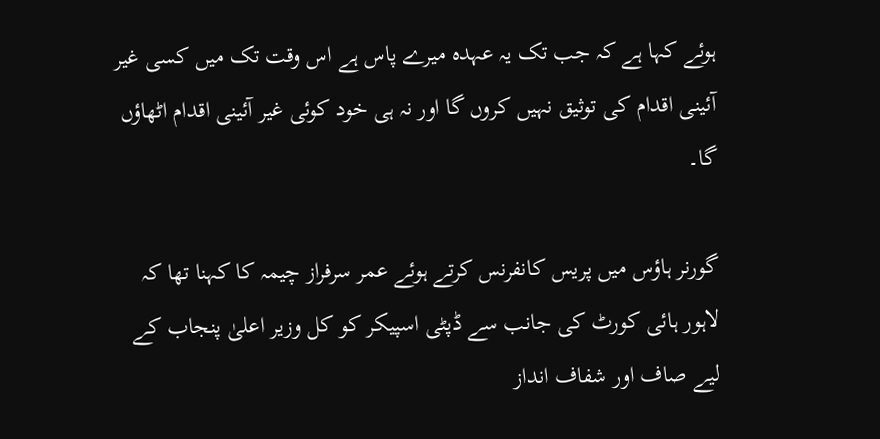ہوئے کہا ہے کہ جب تک یہ عہدہ میرے پاس ہے اس وقت تک میں کسی غیر آئینی اقدام کی توثیق نہیں کروں گا اور نہ ہی خود کوئی غیر آئینی اقدام اٹھاؤں گا۔

گورنر ہاؤس میں پریس کانفرنس کرتے ہوئے عمر سرفراز چیمہ کا کہنا تھا کہ لاہور ہائی کورٹ کی جانب سے ڈپٹی اسپیکر کو کل وزیر اعلیٰ پنجاب کے لیے صاف اور شفاف انداز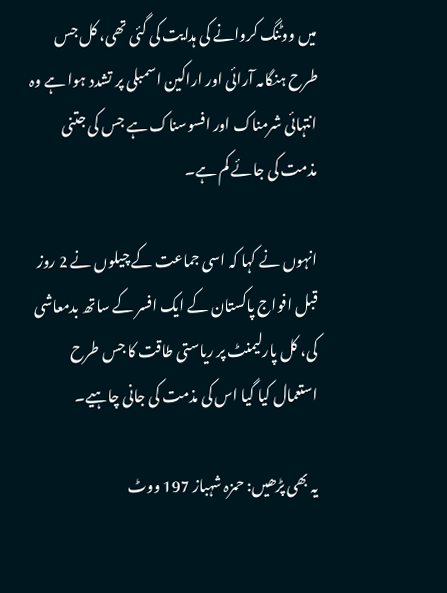میں ووٹنگ کروانے کی ہدایت کی گئی تھی، کل جس طرح ہنگامہ آرائی اور اراکین اسمبلی پر تشدد ہوا ہے وہ انتہائی شرمناک اور افسوسناک ہے جس کی جتنی مذمت کی جائے کم ہے۔

انہوں نے کہا کہ اسی جماعت کے چیلوں نے 2 روز قبل افواج پاکستان کے ایک افسر کے ساتھ بدمعاشی کی، کل پارلیمنٹ پر ریاستی طاقت کا جس طرح استعمال کیا گیا اس کی مذمت کی جانی چاہیے۔

یہ بھی پڑھیں: حمزہ شہباز 197 ووٹ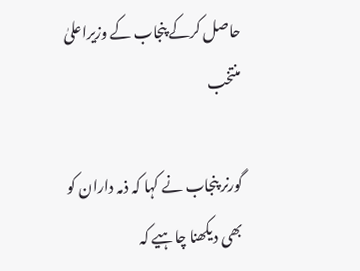حاصل کرکے پنجاب کے وزیراعلیٰ منتخب

گورنر پنجاب نے کہا کہ ذمہ داران کو بھی دیکھنا چاہیے کہ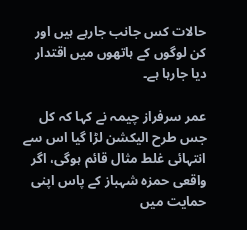حالات کس جانب جارہے ہیں اور کن لوگوں کے ہاتھوں میں اقتدار دیا جارہا ہے۔

عمر سرفراز چیمہ نے کہا کہ کل جس طرح الیکشن لڑا گیا اس سے انتہائی غلط مثال قائم ہوگی، اگر واقعی حمزہ شہباز کے پاس اپنی حمایت میں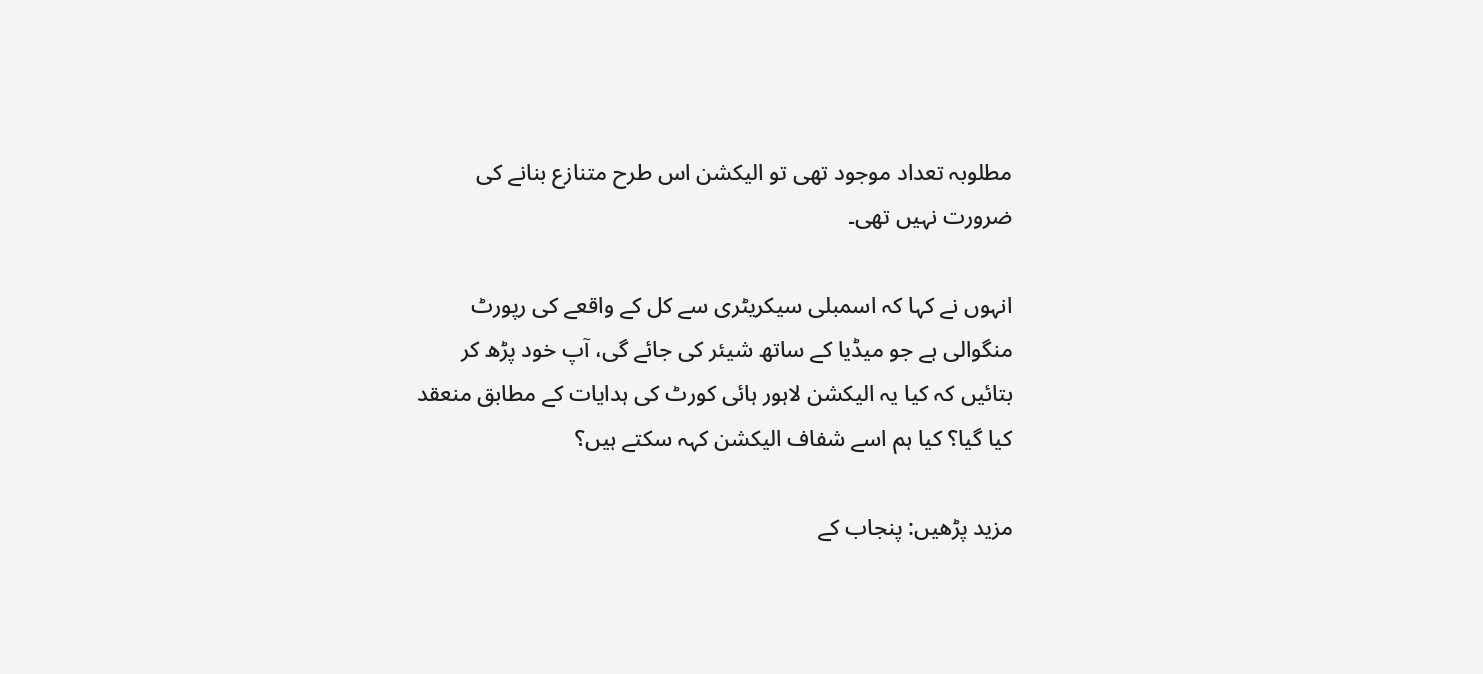مطلوبہ تعداد موجود تھی تو الیکشن اس طرح متنازع بنانے کی ضرورت نہیں تھی۔

انہوں نے کہا کہ اسمبلی سیکریٹری سے کل کے واقعے کی رپورٹ منگوالی ہے جو میڈیا کے ساتھ شیئر کی جائے گی، آپ خود پڑھ کر بتائیں کہ کیا یہ الیکشن لاہور ہائی کورٹ کی ہدایات کے مطابق منعقد کیا گیا؟ کیا ہم اسے شفاف الیکشن کہہ سکتے ہیں؟

مزید پڑھیں: پنجاب کے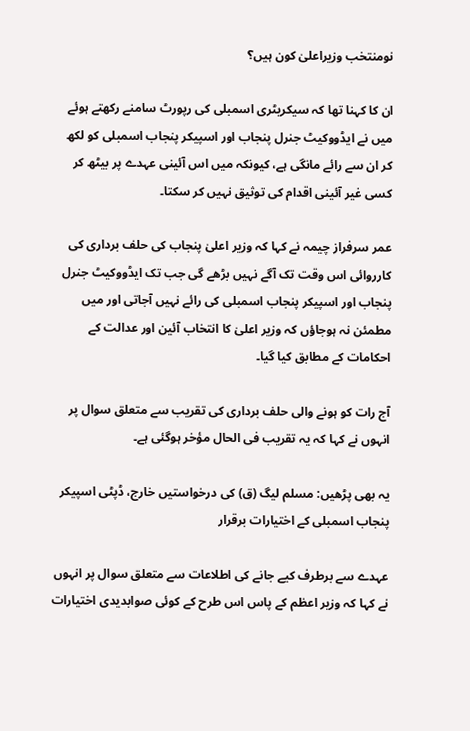نومنتخب وزیراعلیٰ کون ہیں؟

ان کا کہنا تھا کہ سیکریٹری اسمبلی کی رپورٹ سامنے رکھتے ہوئے میں نے ایڈووکیٹ جنرل پنجاب اور اسپیکر پنجاب اسمبلی کو لکھ کر ان سے رائے مانگی ہے، کیونکہ میں اس آئینی عہدے پر بیٹھ کر کسی غیر آئینی اقدام کی توثیق نہیں کر سکتا۔

عمر سرفراز چیمہ نے کہا کہ وزیر اعلیٰ پنجاب کی حلف برداری کی کارروائی اس وقت تک آگے نہیں بڑھے گی جب تک ایڈووکیٹ جنرل پنجاب اور اسپیکر پنجاب اسمبلی کی رائے نہیں آجاتی اور میں مطمئن نہ ہوجاؤں کہ وزیر اعلیٰ کا انتخاب آئین اور عدالت کے احکامات کے مطابق کیا گیا۔

آج رات کو ہونے والی حلف برداری کی تقریب سے متعلق سوال پر انہوں نے کہا کہ یہ تقریب فی الحال مؤخر ہوگئی ہے۔

یہ بھی پڑھیں: مسلم لیگ (ق) کی درخواستیں خارج، ڈپٹی اسپیکر پنجاب اسمبلی کے اختیارات برقرار

عہدے سے برطرف کیے جانے کی اطلاعات سے متعلق سوال پر انہوں نے کہا کہ وزیر اعظم کے پاس اس طرح کے کوئی صوابدیدی اختیارات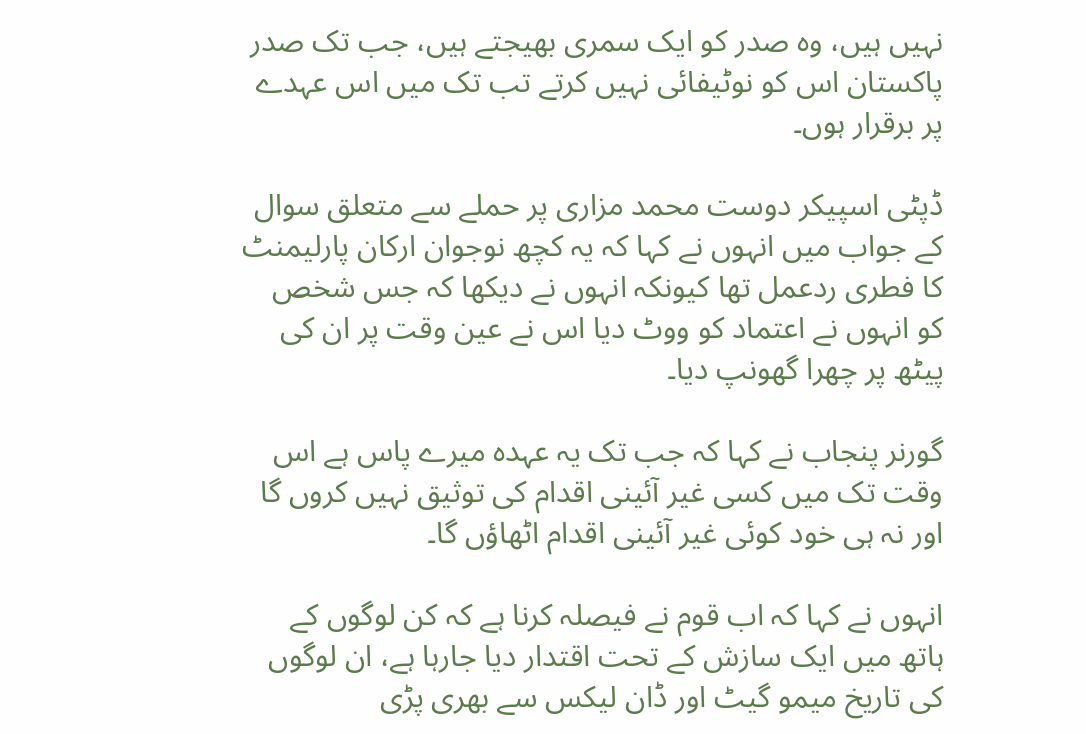نہیں ہیں، وہ صدر کو ایک سمری بھیجتے ہیں، جب تک صدر پاکستان اس کو نوٹیفائی نہیں کرتے تب تک میں اس عہدے پر برقرار ہوں۔

ڈپٹی اسپیکر دوست محمد مزاری پر حملے سے متعلق سوال کے جواب میں انہوں نے کہا کہ یہ کچھ نوجوان ارکان پارلیمنٹ کا فطری ردعمل تھا کیونکہ انہوں نے دیکھا کہ جس شخص کو انہوں نے اعتماد کو ووٹ دیا اس نے عین وقت پر ان کی پیٹھ پر چھرا گھونپ دیا۔

گورنر پنجاب نے کہا کہ جب تک یہ عہدہ میرے پاس ہے اس وقت تک میں کسی غیر آئینی اقدام کی توثیق نہیں کروں گا اور نہ ہی خود کوئی غیر آئینی اقدام اٹھاؤں گا۔

انہوں نے کہا کہ اب قوم نے فیصلہ کرنا ہے کہ کن لوگوں کے ہاتھ میں ایک سازش کے تحت اقتدار دیا جارہا ہے، ان لوگوں کی تاریخ میمو گیٹ اور ڈان لیکس سے بھری پڑی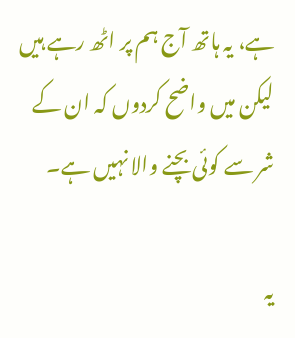ہے، یہ ہاتھ آج ہم پر اٹھ رہے ہیں لیکن میں واضح کردوں کہ ان کے شر سے کوئی بچنے والا نہیں ہے۔

یہ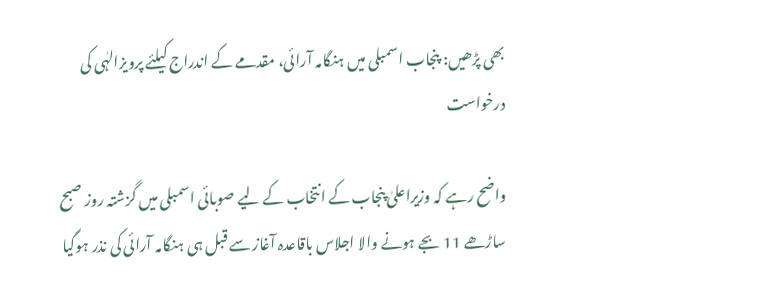بھی پڑھیں: پنجاب اسمبلی میں ہنگامہ آرائی، مقدمے کے اندراج کیلئے پرویزالہٰی کی درخواست

واضح رہے کہ وزیراعلیٰ پنجاب کے انتخاب کے لیے صوبائی اسمبلی میں گزشتہ روز صبح ساڑھے 11 بجے ہونے والا اجلاس باقاعدہ آغاز سے قبل ہی ہنگامہ آرائی کی نذر ہوگیا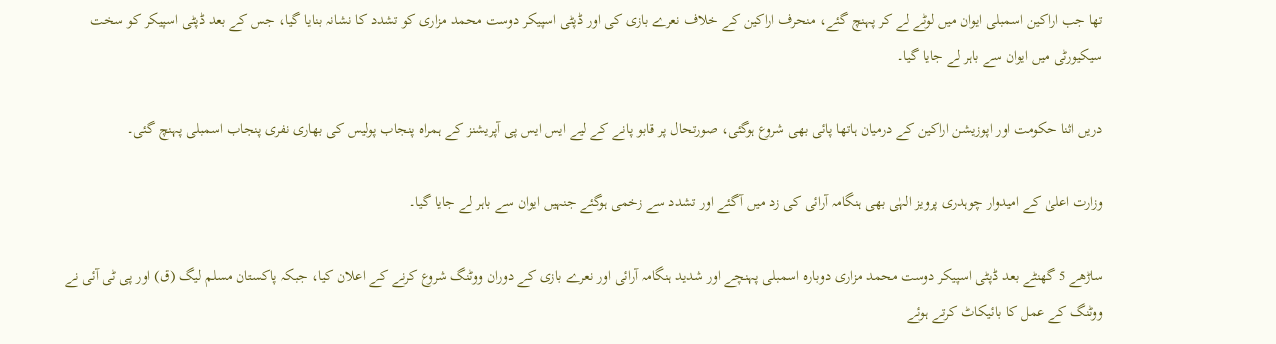تھا جب اراکین اسمبلی ایوان میں لوٹے لے کر پہنچ گئے، منحرف اراکین کے خلاف نعرے بازی کی اور ڈپٹی اسپیکر دوست محمد مزاری کو تشدد کا نشانہ بنایا گیا، جس کے بعد ڈپٹی اسپیکر کو سخت سیکیورٹی میں ایوان سے باہر لے جایا گیا۔

دریں اثنا حکومت اور اپوزیشن اراکین کے درمیان ہاتھا پائی بھی شروع ہوگئی، صورتحال پر قابو پانے کے لیے ایس ایس پی آپریشنز کے ہمراہ پنجاب پولیس کی بھاری نفری پنجاب اسمبلی پہنچ گئی۔

وزارت اعلیٰ کے امیدوار چوہدری پرویز الہٰی بھی ہنگامہ آرائی کی زد میں آگئے اور تشدد سے زخمی ہوگئے جنہیں ایوان سے باہر لے جایا گیا۔

ساڑھے 5 گھنٹے بعد ڈپٹی اسپیکر دوست محمد مزاری دوبارہ اسمبلی پہنچے اور شدید ہنگامہ آرائی اور نعرے بازی کے دوران ووٹنگ شروع کرنے کے اعلان کیا، جبکہ پاکستان مسلم لیگ (ق) اور پی ٹی آئی نے ووٹنگ کے عمل کا بائیکاٹ کرتے ہوئے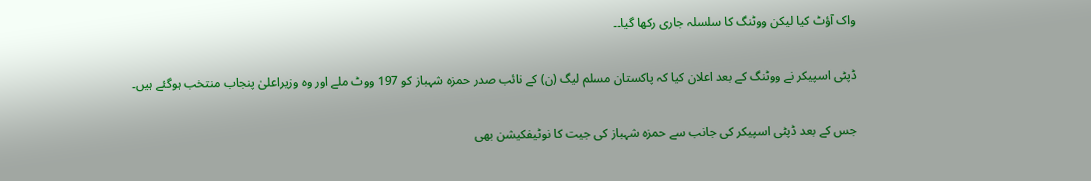واک آؤٹ کیا لیکن ووٹنگ کا سلسلہ جاری رکھا گیا۔۔

ڈپٹی اسپیکر نے ووٹنگ کے بعد اعلان کیا کہ پاکستان مسلم لیگ (ن) کے نائب صدر حمزہ شہباز کو 197 ووٹ ملے اور وہ وزیراعلیٰ پنجاب منتخب ہوگئے ہیں۔

جس کے بعد ڈپٹی اسپیکر کی جانب سے حمزہ شہباز کی جیت کا نوٹیفکیشن بھی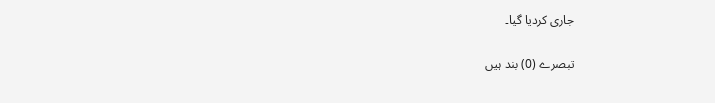جاری کردیا گیا۔

تبصرے (0) بند ہیں